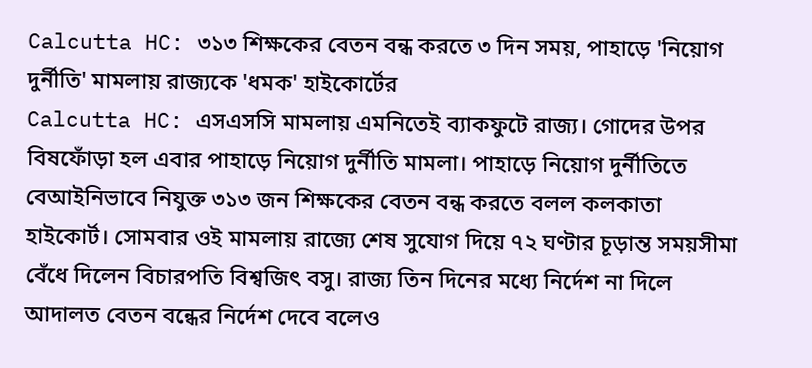Calcutta HC: ৩১৩ শিক্ষকের বেতন বন্ধ করতে ৩ দিন সময়, পাহাড়ে 'নিয়োগ দুর্নীতি' মামলায় রাজ্যকে 'ধমক' হাইকোর্টের
Calcutta HC: এসএসসি মামলায় এমনিতেই ব্যাকফুটে রাজ্য। গোদের উপর বিষফোঁড়া হল এবার পাহাড়ে নিয়োগ দুর্নীতি মামলা। পাহাড়ে নিয়োগ দুর্নীতিতে বেআইনিভাবে নিযুক্ত ৩১৩ জন শিক্ষকের বেতন বন্ধ করতে বলল কলকাতা হাইকোর্ট। সোমবার ওই মামলায় রাজ্যে শেষ সুযোগ দিয়ে ৭২ ঘণ্টার চূড়ান্ত সময়সীমা বেঁধে দিলেন বিচারপতি বিশ্বজিৎ বসু। রাজ্য তিন দিনের মধ্যে নির্দেশ না দিলে আদালত বেতন বন্ধের নির্দেশ দেবে বলেও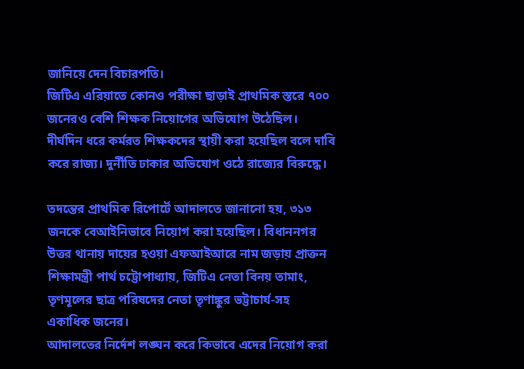জানিয়ে দেন বিচারপতি।
জিটিএ এরিয়াতে কোনও পরীক্ষা ছাড়াই প্রাথমিক স্তরে ৭০০ জনেরও বেশি শিক্ষক নিয়োগের অভিযোগ উঠেছিল। দীর্ঘদিন ধরে কর্মরত শিক্ষকদের স্থায়ী করা হয়েছিল বলে দাবি করে রাজ্য। দুর্নীতি ঢাকার অভিযোগ ওঠে রাজ্যের বিরুদ্ধে।

তদন্তের প্রাথমিক রিপোর্টে আদালতে জানানো হয়, ৩১৩ জনকে বেআইনিভাবে নিয়োগ করা হয়েছিল। বিধাননগর উত্তর থানায় দায়ের হওয়া এফআইআরে নাম জড়ায় প্রাক্তন শিক্ষামন্ত্রী পার্থ চট্টোপাধ্যায়, জিটিএ নেতা বিনয় তামাং, তৃণমূলের ছাত্র পরিষদের নেতা তৃণাঙ্কুর ভট্টাচার্য-সহ একাধিক জনের।
আদালতের নির্দেশ লঙ্ঘন করে কিভাবে এদের নিয়োগ করা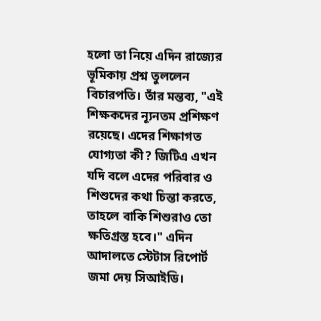হলো তা নিয়ে এদিন রাজ্যের ভূমিকায় প্রশ্ন তুললেন বিচারপতি। তাঁর মন্তব্য, "এই শিক্ষকদের ন্যূনতম প্রশিক্ষণ রয়েছে। এদের শিক্ষাগত যোগ্যতা কী? জিটিএ এখন যদি বলে এদের পরিবার ও শিশুদের কথা চিন্তা করতে, তাহলে বাকি শিশুরাও তো ক্ষতিগ্রস্ত হবে।" এদিন আদালতে স্টেটাস রিপোর্ট জমা দেয় সিআইডি।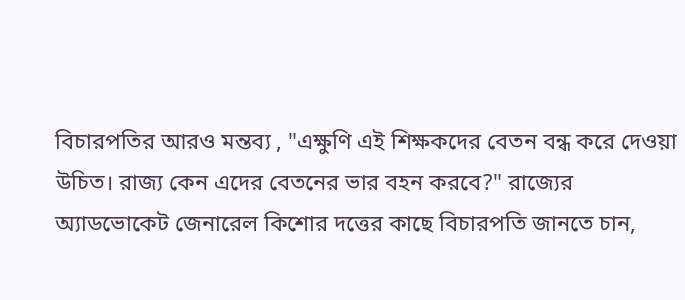বিচারপতির আরও মন্তব্য , "এক্ষুণি এই শিক্ষকদের বেতন বন্ধ করে দেওয়া উচিত। রাজ্য কেন এদের বেতনের ভার বহন করবে?" রাজ্যের অ্যাডভোকেট জেনারেল কিশোর দত্তের কাছে বিচারপতি জানতে চান,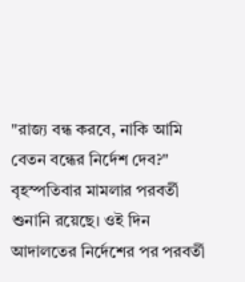"রাজ্য বন্ধ করবে, নাকি আমি বেতন বন্ধের নির্দেশ দেব?" বৃহস্পতিবার মামলার পরবর্তী শুনানি রয়েছে। ওই দিন আদালতের নির্দেশের পর পরবর্তী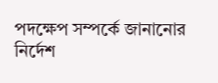পদক্ষেপ সম্পর্কে জানানোর নির্দেশ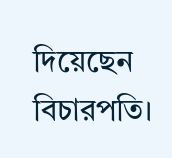দিয়েছেন বিচারপতি।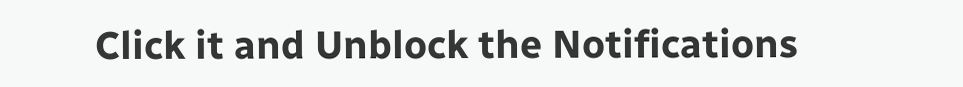Click it and Unblock the Notifications